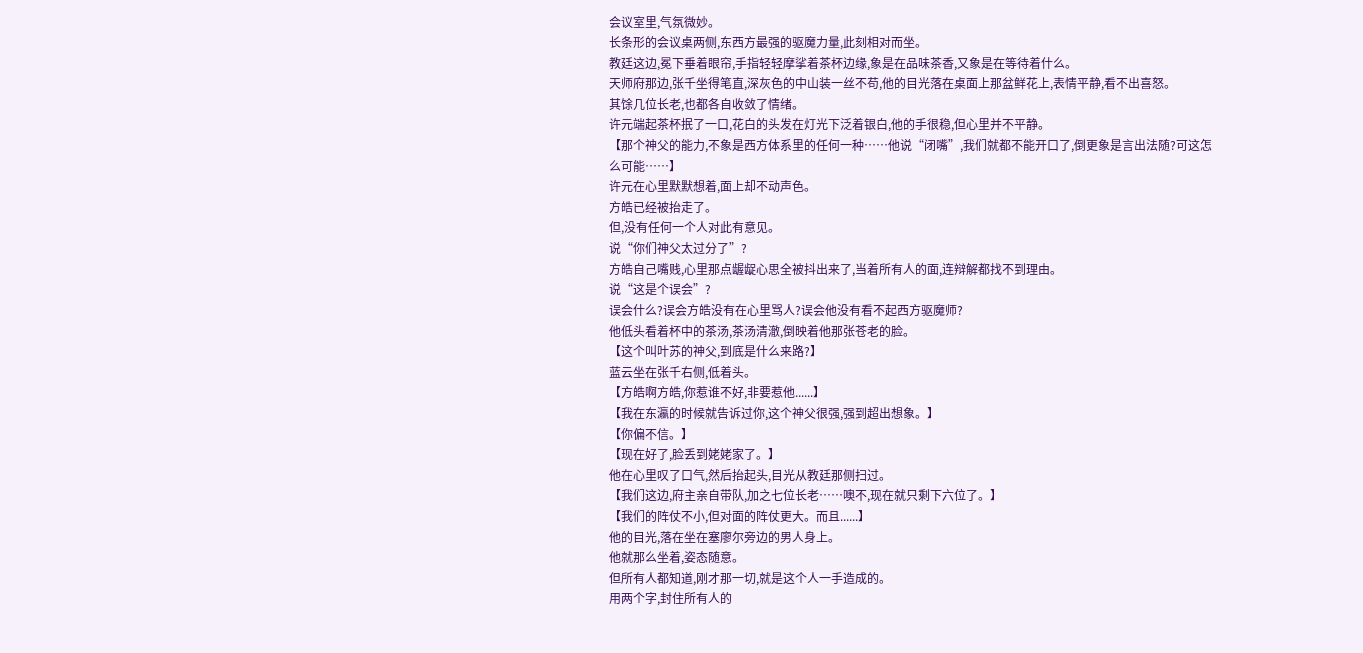会议室里,气氛微妙。
长条形的会议桌两侧,东西方最强的驱魔力量,此刻相对而坐。
教廷这边,冕下垂着眼帘,手指轻轻摩挲着茶杯边缘,象是在品味茶香,又象是在等待着什么。
天师府那边,张千坐得笔直,深灰色的中山装一丝不苟,他的目光落在桌面上那盆鲜花上,表情平静,看不出喜怒。
其馀几位长老,也都各自收敛了情绪。
许元端起茶杯抿了一口,花白的头发在灯光下泛着银白,他的手很稳,但心里并不平静。
【那个神父的能力,不象是西方体系里的任何一种……他说“闭嘴”,我们就都不能开口了,倒更象是言出法随?可这怎么可能……】
许元在心里默默想着,面上却不动声色。
方皓已经被抬走了。
但,没有任何一个人对此有意见。
说“你们神父太过分了”?
方皓自己嘴贱,心里那点龌龊心思全被抖出来了,当着所有人的面,连辩解都找不到理由。
说“这是个误会”?
误会什么?误会方皓没有在心里骂人?误会他没有看不起西方驱魔师?
他低头看着杯中的茶汤,茶汤清澈,倒映着他那张苍老的脸。
【这个叫叶苏的神父,到底是什么来路?】
蓝云坐在张千右侧,低着头。
【方皓啊方皓,你惹谁不好,非要惹他......】
【我在东瀛的时候就告诉过你,这个神父很强,强到超出想象。】
【你偏不信。】
【现在好了,脸丢到姥姥家了。】
他在心里叹了口气,然后抬起头,目光从教廷那侧扫过。
【我们这边,府主亲自带队,加之七位长老……噢不,现在就只剩下六位了。】
【我们的阵仗不小,但对面的阵仗更大。而且......】
他的目光,落在坐在塞廖尔旁边的男人身上。
他就那么坐着,姿态随意。
但所有人都知道,刚才那一切,就是这个人一手造成的。
用两个字,封住所有人的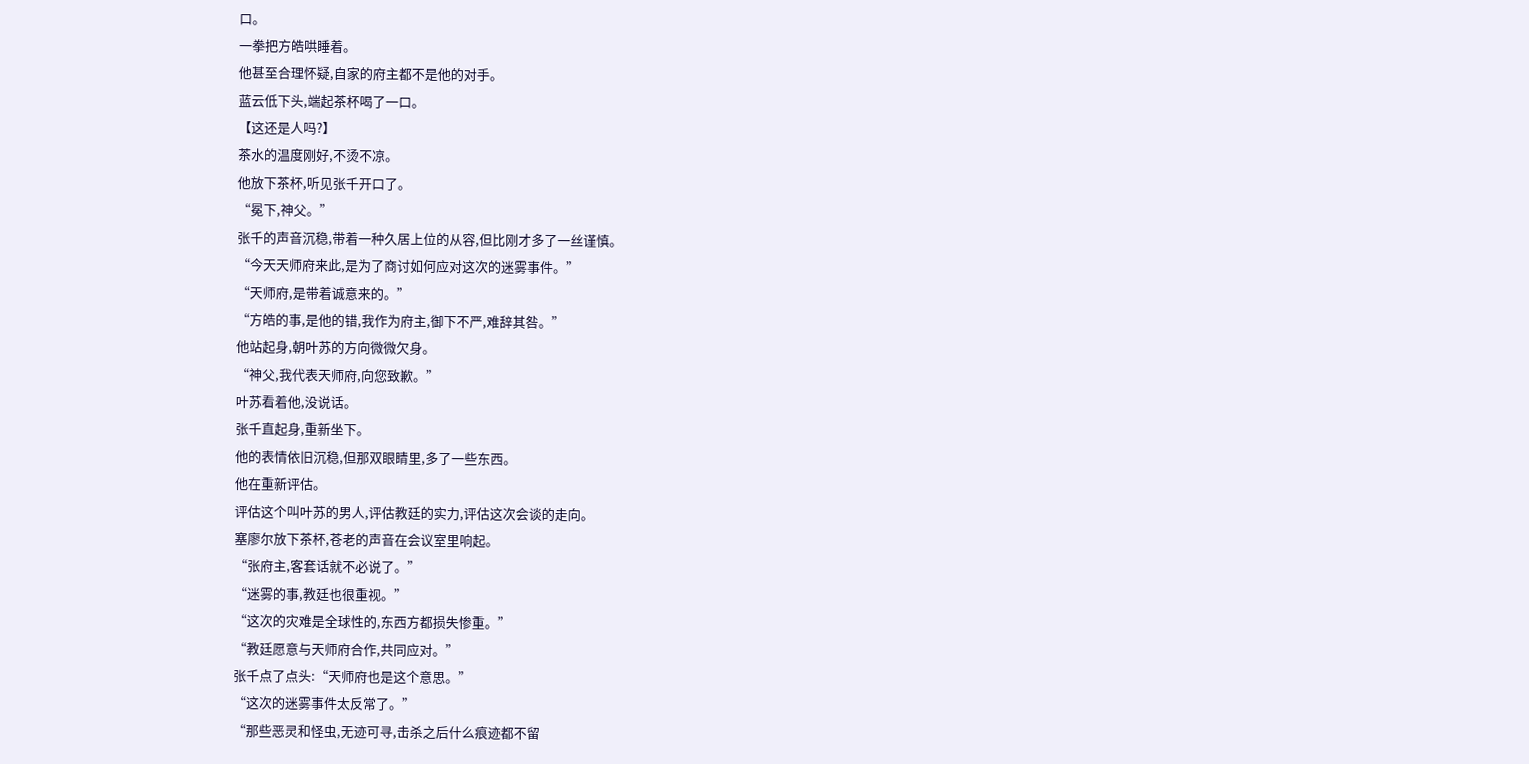口。
一拳把方皓哄睡着。
他甚至合理怀疑,自家的府主都不是他的对手。
蓝云低下头,端起茶杯喝了一口。
【这还是人吗?】
茶水的温度刚好,不烫不凉。
他放下茶杯,听见张千开口了。
“冕下,神父。”
张千的声音沉稳,带着一种久居上位的从容,但比刚才多了一丝谨慎。
“今天天师府来此,是为了商讨如何应对这次的迷雾事件。”
“天师府,是带着诚意来的。”
“方皓的事,是他的错,我作为府主,御下不严,难辞其咎。”
他站起身,朝叶苏的方向微微欠身。
“神父,我代表天师府,向您致歉。”
叶苏看着他,没说话。
张千直起身,重新坐下。
他的表情依旧沉稳,但那双眼睛里,多了一些东西。
他在重新评估。
评估这个叫叶苏的男人,评估教廷的实力,评估这次会谈的走向。
塞廖尔放下茶杯,苍老的声音在会议室里响起。
“张府主,客套话就不必说了。”
“迷雾的事,教廷也很重视。”
“这次的灾难是全球性的,东西方都损失惨重。”
“教廷愿意与天师府合作,共同应对。”
张千点了点头:“天师府也是这个意思。”
“这次的迷雾事件太反常了。”
“那些恶灵和怪虫,无迹可寻,击杀之后什么痕迹都不留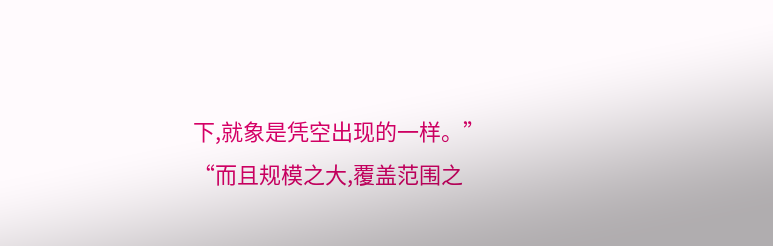下,就象是凭空出现的一样。”
“而且规模之大,覆盖范围之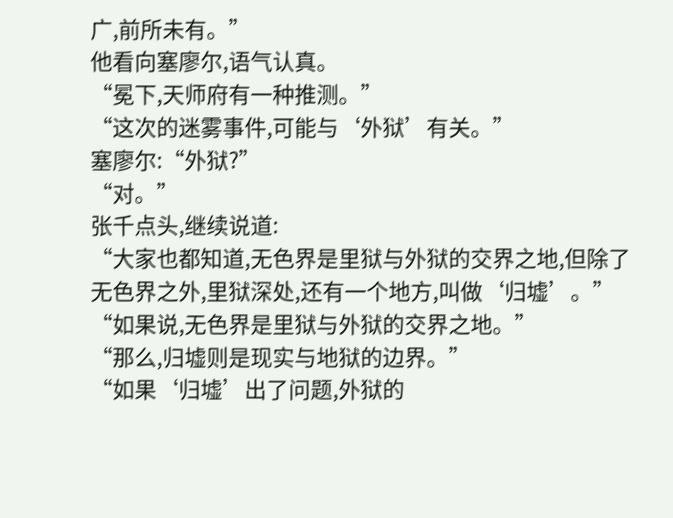广,前所未有。”
他看向塞廖尔,语气认真。
“冕下,天师府有一种推测。”
“这次的迷雾事件,可能与‘外狱’有关。”
塞廖尔:“外狱?”
“对。”
张千点头,继续说道:
“大家也都知道,无色界是里狱与外狱的交界之地,但除了无色界之外,里狱深处,还有一个地方,叫做‘归墟’。”
“如果说,无色界是里狱与外狱的交界之地。”
“那么,归墟则是现实与地狱的边界。”
“如果‘归墟’出了问题,外狱的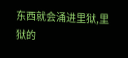东西就会涌进里狱,里狱的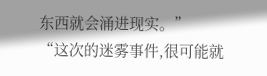东西就会涌进现实。”
“这次的迷雾事件,很可能就